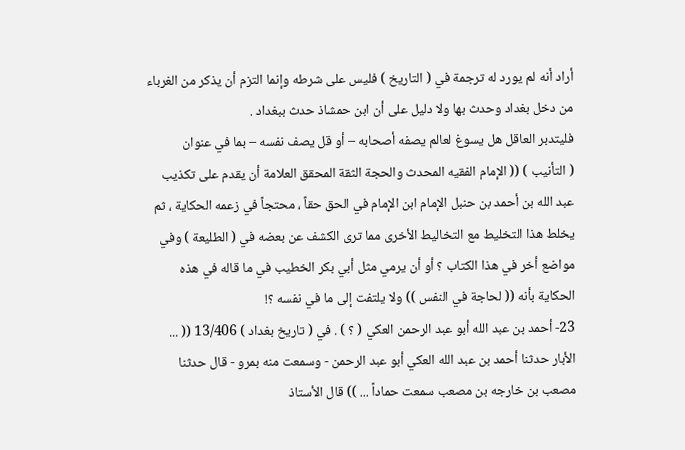أراد أنه لم يورد له ترجمة في ( التاريخ ) فليس على شرطه وإنما التزم أن يذكر من الغرباء من دخل بغداد وحدث بها ولا دليل على أن ابن حمشاذ حدث ببغداد .
فليتدبر العاقل هل يسوغ لعالم يصفه أصحابه – أو قل يصف نفسه – بما في عنوان
( التأنيب ) (( الإمام الفقيه المحدث والحجة الثقة المحقق العلامة أن يقدم على تكذيب
عبد الله بن أحمد بن حنبل الإمام ابن الإمام في الحق حقاً ، محتجاً في زعمه الحكاية ، ثم يخلط هذا التخليط مع التخاليط الأخرى مما ترى الكشف عن بعضه في ( الطليعة ) وفي مواضع أخر في هذا الكتاب ؟ أو أن يرمي مثل أبي بكر الخطيب في ما قاله في هذه الحكاية بأنه (( لحاجة في النفس )) ولا يلتفت إلى ما في نفسه ؟!
23- أحمد بن عبد الله أبو عبد الرحمن العكي ( ؟ ) . في ( تاريخ بغداد ) 13/406 (( ... الأبار حدثنا أحمد بن عبد الله العكي أبو عبد الرحمن - وسمعت منه بمرو - قال حدثنا مصعب بن خارجه بن مصعب سمعت حماداً ... )) قال الأستاذ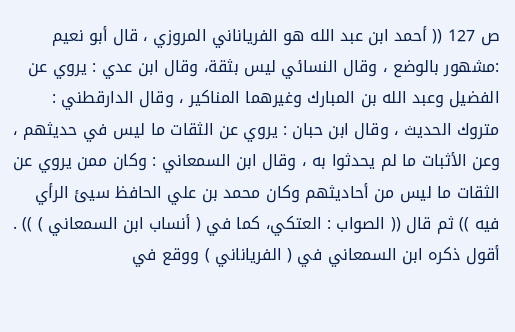ص 127 (( أحمد ابن عبد الله هو الفرياناني المروزي ، قال أبو نعيم :مشهور بالوضع ، وقال النسائي ليس بثقة، وقال ابن عدي : يروي عن الفضيل وعبد الله بن المبارك وغيرهما المناكير ، وقال الدارقطني : متروك الحديث ، وقال ابن حبان : يروي عن الثقات ما ليس في حديثهم ، وعن الأثبات ما لم يحدثوا به ، وقال ابن السمعاني : وكان ممن يروي عن الثقات ما ليس من أحاديثهم وكان محمد بن علي الحافظ سيئ الرأي فيه )) ثم قال (( الصواب : العتكي، كما في ( أنساب ابن السمعاني ) )) .
أقول ذكره ابن السمعاني في ( الفرياناني ) ووقع في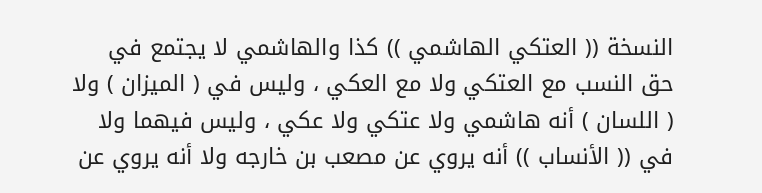النسخة (( العتكي الهاشمي )) كذا والهاشمي لا يجتمع في حق النسب مع العتكي ولا مع العكي ، وليس في ( الميزان ) ولا ( اللسان ) أنه هاشمي ولا عتكي ولا عكي ، وليس فيهما ولا في (( الأنساب )) أنه يروي عن مصعب بن خارجه ولا أنه يروي عن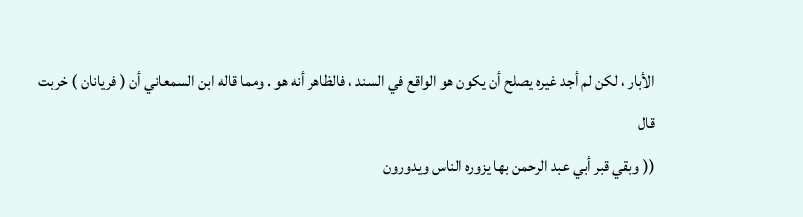الأبار ، لكن لم أجد غيره يصلح أن يكون هو الواقع في السند ، فالظاهر أنه هو . ومما قاله ابن السمعاني أن ( فريانان ) خربت قال
(( وبقي قبر أبي عبد الرحمن بها يزوره الناس ويدورون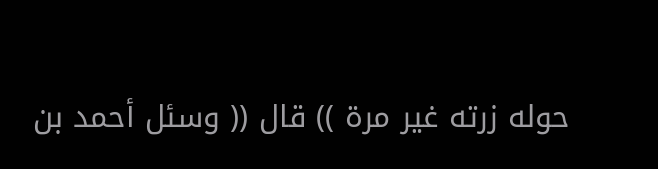حوله زرته غير مرة )) قال (( وسئل أحمد بن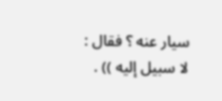سيار عنه ؟ فقال : لا سبيل إليه )) .